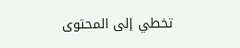تخطي إلى المحتوى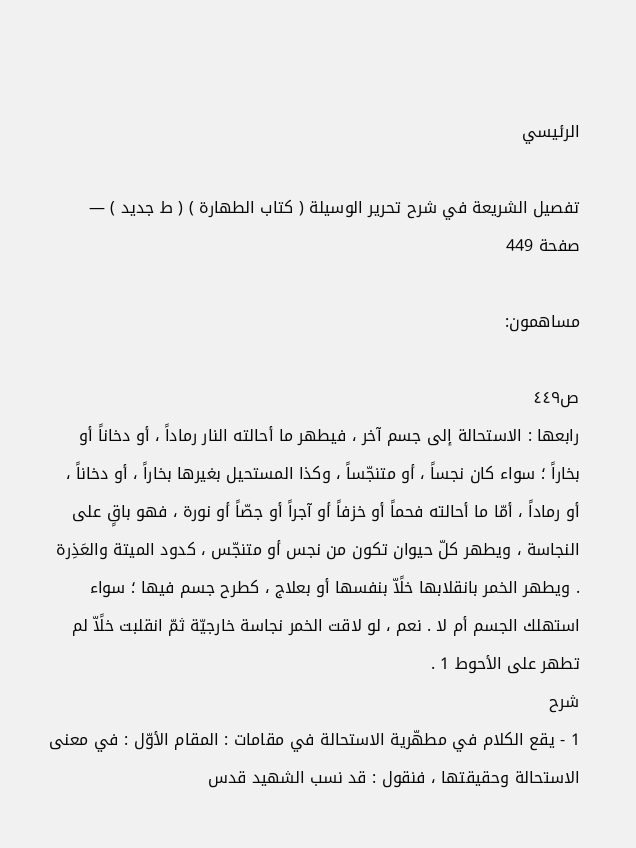الرئيسي

تفصيل الشريعة في شرح تحرير الوسيلة ( كتاب الطهارة ) ( ط جديد ) — صفحة 449

مساهمون:

ص٤٤٩
رابعها : الاستحالة إلى جسم آخر ، فيطهر ما أحالته النار رماداً ، أو دخاناً أو بخاراً ؛ سواء كان نجساً ، أو متنجّساً ، وكذا المستحيل بغيرها بخاراً ، أو دخاناً ، أو رماداً ، أمّا ما أحالته فحماً أو خزفاً أو آجراً أو جصّاً أو نورة ، فهو باقٍ على النجاسة ، ويطهر كلّ حيوان تكون من نجس أو متنجّس ، كدود الميتة والعَذِرة . ويطهر الخمر بانقلابها خلًاّ بنفسها أو بعلاج ، كطرح جسم فيها ؛ سواء استهلك الجسم أم لا . نعم ، لو لاقت الخمر نجاسة خارجيّة ثمّ انقلبت خلًاّ لم تطهر على الأحوط 1 .
شرح
1 - يقع الكلام في مطهّرية الاستحالة في مقامات : المقام الأوّل : في معنى الاستحالة وحقيقتها ، فنقول : قد نسب الشهيد قدس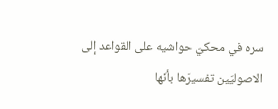سره في محكيّ حواشيه على القواعد إلى الاصوليّين تفسيرَها بأنّها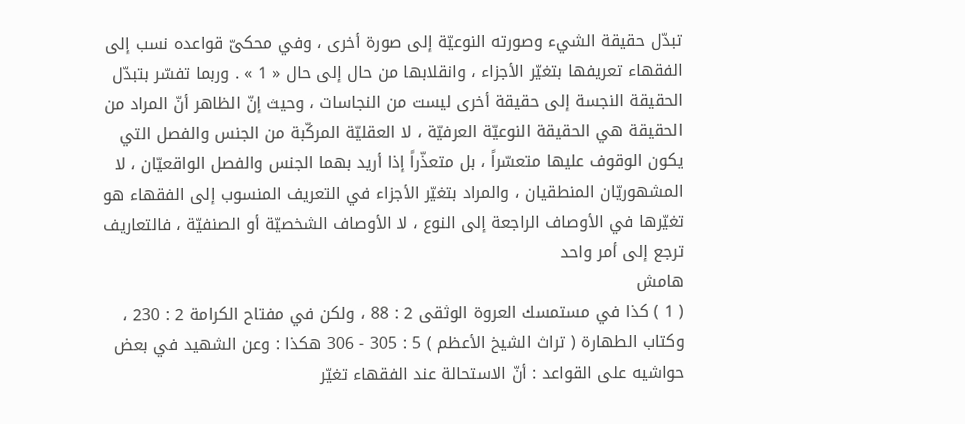تبدّل حقيقة الشيء وصورته النوعيّة إلى صورة أخرى ، وفي محكىّ قواعده نسب إلى الفقهاء تعريفها بتغيّر الأجزاء ، وانقلابها من حال إلى حال « 1 » . وربما تفسّر بتبدّل الحقيقة النجسة إلى حقيقة أخرى ليست من النجاسات ، وحيث إنّ الظاهر أنّ المراد من الحقيقة هي الحقيقة النوعيّة العرفيّة ، لا العقليّة المركّبة من الجنس والفصل التي يكون الوقوف عليها متعسّراً ، بل متعذّراً إذا أريد بهما الجنس والفصل الواقعيّان ، لا المشهوريّان المنطقيان ، والمراد بتغيّر الأجزاء في التعريف المنسوب إلى الفقهاء هو تغيّرها في الأوصاف الراجعة إلى النوع ، لا الأوصاف الشخصيّة أو الصنفيّة ، فالتعاريف ترجع إلى أمر واحد
هامش
( 1 ) كذا في مستمسك العروة الوثقى 2 : 88 ، ولكن في مفتاح الكرامة 2 : 230 ، وكتاب الطهارة ( تراث الشيخ الأعظم ) 5 : 305 - 306 هكذا : وعن الشهيد في بعض حواشيه على القواعد : أنّ الاستحالة عند الفقهاء تغيّر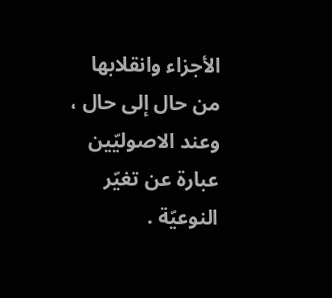الأجزاء وانقلابها من حال إلى حال ، وعند الاصوليّين عبارة عن تغيّر النوعيّة .